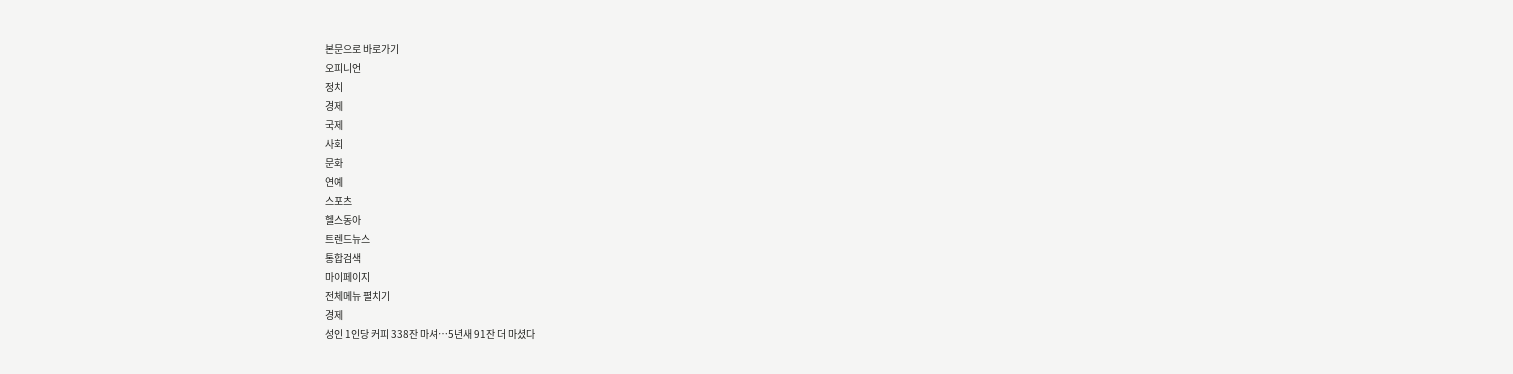본문으로 바로가기
오피니언
정치
경제
국제
사회
문화
연예
스포츠
헬스동아
트렌드뉴스
통합검색
마이페이지
전체메뉴 펼치기
경제
성인 1인당 커피 338잔 마셔…5년새 91잔 더 마셨다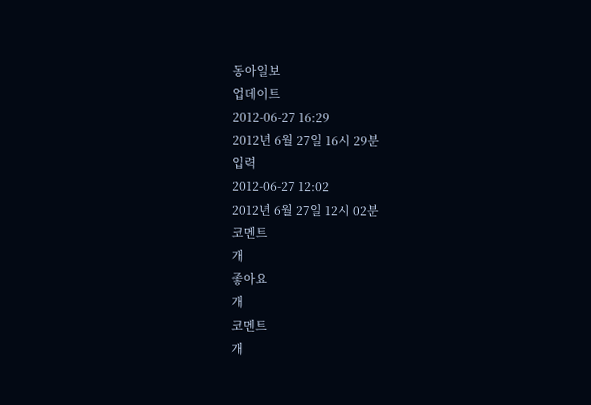동아일보
업데이트
2012-06-27 16:29
2012년 6월 27일 16시 29분
입력
2012-06-27 12:02
2012년 6월 27일 12시 02분
코멘트
개
좋아요
개
코멘트
개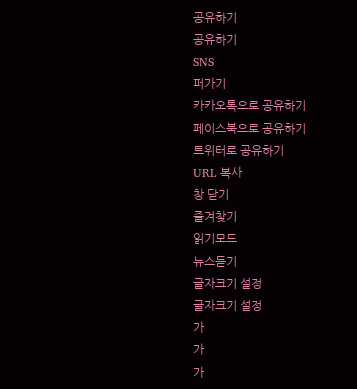공유하기
공유하기
SNS
퍼가기
카카오톡으로 공유하기
페이스북으로 공유하기
트위터로 공유하기
URL 복사
창 닫기
즐겨찾기
읽기모드
뉴스듣기
글자크기 설정
글자크기 설정
가
가
가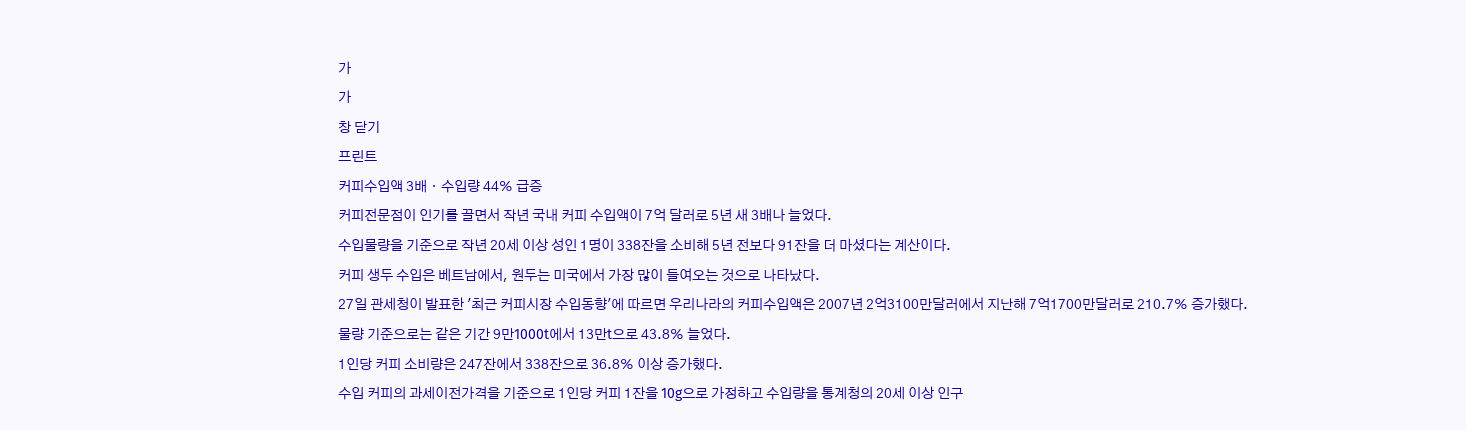가
가
창 닫기
프린트
커피수입액 3배ㆍ수입량 44% 급증
커피전문점이 인기를 끌면서 작년 국내 커피 수입액이 7억 달러로 5년 새 3배나 늘었다.
수입물량을 기준으로 작년 20세 이상 성인 1명이 338잔을 소비해 5년 전보다 91잔을 더 마셨다는 계산이다.
커피 생두 수입은 베트남에서, 원두는 미국에서 가장 많이 들여오는 것으로 나타났다.
27일 관세청이 발표한 '최근 커피시장 수입동향'에 따르면 우리나라의 커피수입액은 2007년 2억3100만달러에서 지난해 7억1700만달러로 210.7% 증가했다.
물량 기준으로는 같은 기간 9만1000t에서 13만t으로 43.8% 늘었다.
1인당 커피 소비량은 247잔에서 338잔으로 36.8% 이상 증가했다.
수입 커피의 과세이전가격을 기준으로 1인당 커피 1잔을 10g으로 가정하고 수입량을 통계청의 20세 이상 인구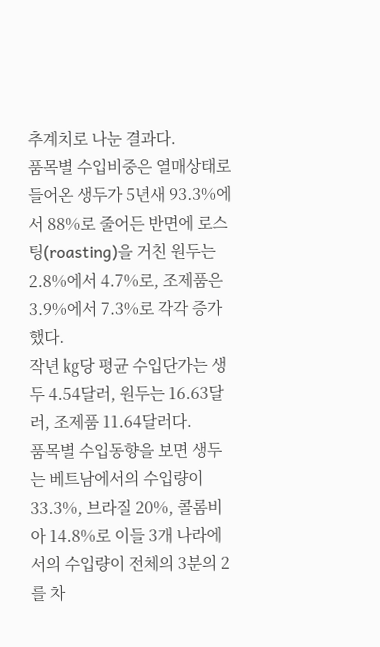추계치로 나눈 결과다.
품목별 수입비중은 열매상태로 들어온 생두가 5년새 93.3%에서 88%로 줄어든 반면에 로스팅(roasting)을 거친 원두는 2.8%에서 4.7%로, 조제품은 3.9%에서 7.3%로 각각 증가했다.
작년 ㎏당 평균 수입단가는 생두 4.54달러, 원두는 16.63달러, 조제품 11.64달러다.
품목별 수입동향을 보면 생두는 베트남에서의 수입량이 33.3%, 브라질 20%, 콜롬비아 14.8%로 이들 3개 나라에서의 수입량이 전체의 3분의 2를 차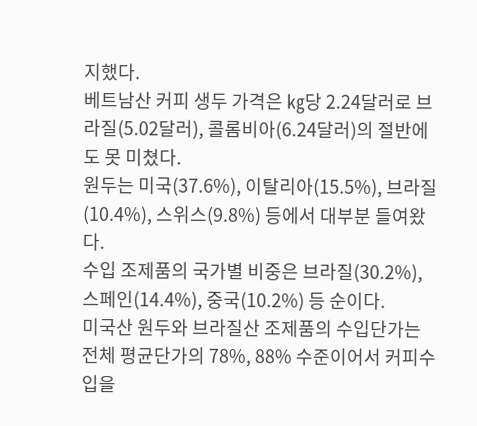지했다.
베트남산 커피 생두 가격은 ㎏당 2.24달러로 브라질(5.02달러), 콜롬비아(6.24달러)의 절반에도 못 미쳤다.
원두는 미국(37.6%), 이탈리아(15.5%), 브라질(10.4%), 스위스(9.8%) 등에서 대부분 들여왔다.
수입 조제품의 국가별 비중은 브라질(30.2%), 스페인(14.4%), 중국(10.2%) 등 순이다.
미국산 원두와 브라질산 조제품의 수입단가는 전체 평균단가의 78%, 88% 수준이어서 커피수입을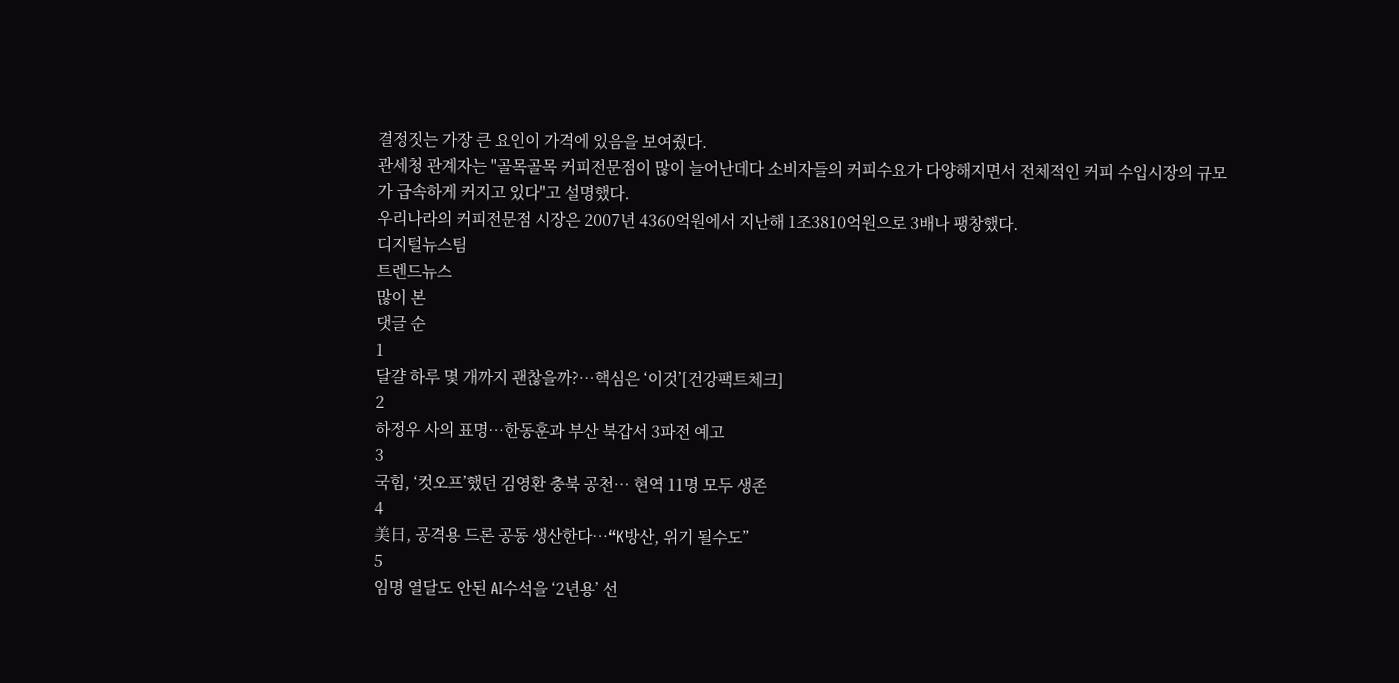결정짓는 가장 큰 요인이 가격에 있음을 보여줬다.
관세청 관계자는 "골목골목 커피전문점이 많이 늘어난데다 소비자들의 커피수요가 다양해지면서 전체적인 커피 수입시장의 규모가 급속하게 커지고 있다"고 설명했다.
우리나라의 커피전문점 시장은 2007년 4360억원에서 지난해 1조3810억원으로 3배나 팽창했다.
디지털뉴스팀
트렌드뉴스
많이 본
댓글 순
1
달걀 하루 몇 개까지 괜찮을까?…핵심은 ‘이것’[건강팩트체크]
2
하정우 사의 표명…한동훈과 부산 북갑서 3파전 예고
3
국힘, ‘컷오프’했던 김영환 충북 공천… 현역 11명 모두 생존
4
美日, 공격용 드론 공동 생산한다…“K방산, 위기 될수도”
5
임명 열달도 안된 AI수석을 ‘2년용’ 선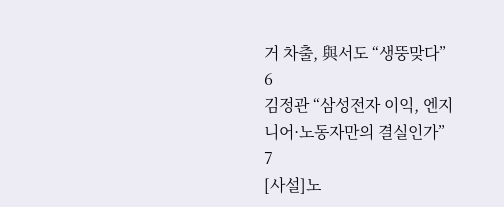거 차출, 與서도 “생뚱맞다”
6
김정관 “삼성전자 이익, 엔지니어·노동자만의 결실인가”
7
[사설]노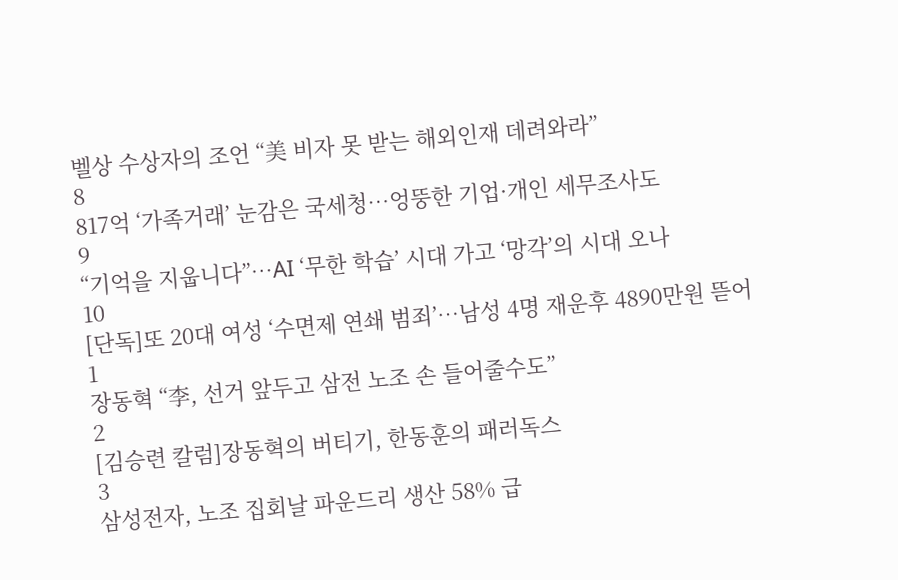벨상 수상자의 조언 “美 비자 못 받는 해외인재 데려와라”
8
817억 ‘가족거래’ 눈감은 국세청…엉뚱한 기업·개인 세무조사도
9
“기억을 지웁니다”…AI ‘무한 학습’ 시대 가고 ‘망각’의 시대 오나
10
[단독]또 20대 여성 ‘수면제 연쇄 범죄’…남성 4명 재운후 4890만원 뜯어
1
장동혁 “李, 선거 앞두고 삼전 노조 손 들어줄수도”
2
[김승련 칼럼]장동혁의 버티기, 한동훈의 패러독스
3
삼성전자, 노조 집회날 파운드리 생산 58% 급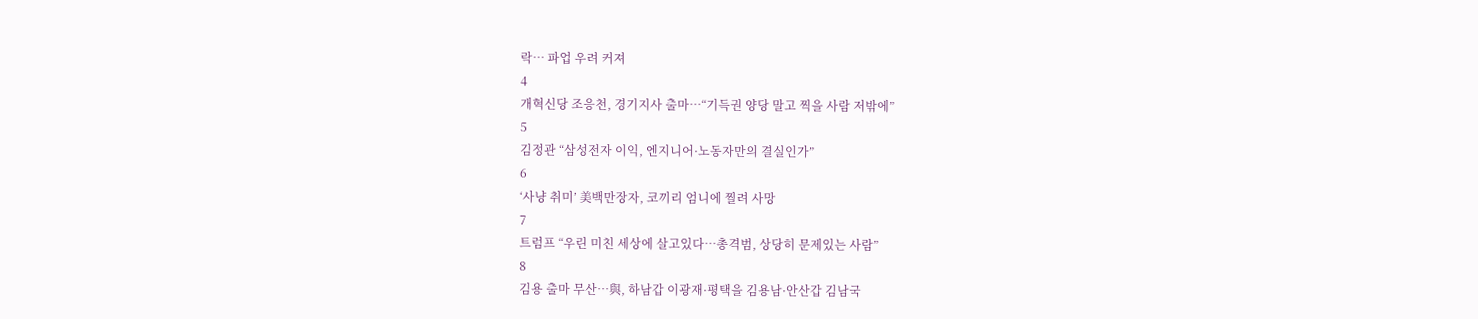락… 파업 우려 커져
4
개혁신당 조응천, 경기지사 출마…“기득권 양당 말고 찍을 사람 저밖에”
5
김정관 “삼성전자 이익, 엔지니어·노동자만의 결실인가”
6
‘사냥 취미’ 美백만장자, 코끼리 엄니에 찔려 사망
7
트럼프 “우린 미친 세상에 살고있다…총격범, 상당히 문제있는 사람”
8
김용 출마 무산…與, 하남갑 이광재·평택을 김용남·안산갑 김남국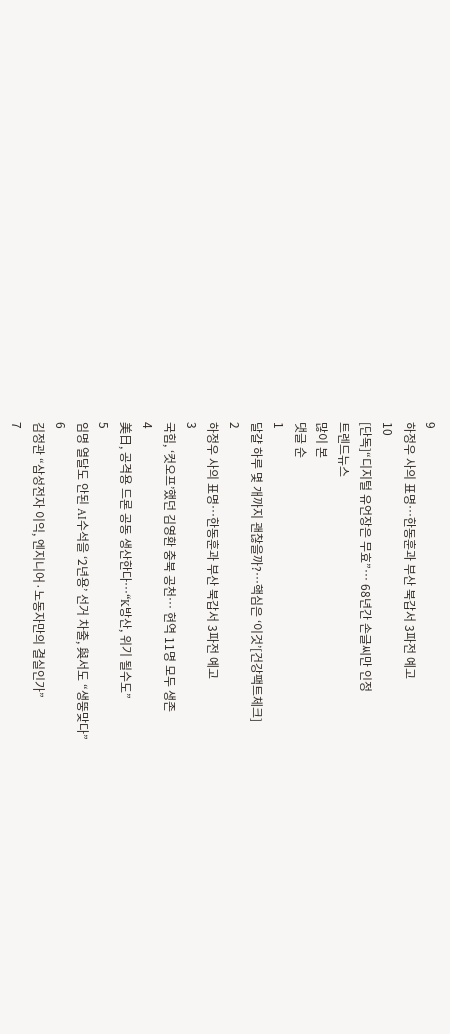9
하정우 사의 표명…한동훈과 부산 북갑서 3파전 예고
10
[단독]“디지털 유언장은 무효”… 68년간 손글씨만 인정
트렌드뉴스
많이 본
댓글 순
1
달걀 하루 몇 개까지 괜찮을까?…핵심은 ‘이것’[건강팩트체크]
2
하정우 사의 표명…한동훈과 부산 북갑서 3파전 예고
3
국힘, ‘컷오프’했던 김영환 충북 공천… 현역 11명 모두 생존
4
美日, 공격용 드론 공동 생산한다…“K방산, 위기 될수도”
5
임명 열달도 안된 AI수석을 ‘2년용’ 선거 차출, 與서도 “생뚱맞다”
6
김정관 “삼성전자 이익, 엔지니어·노동자만의 결실인가”
7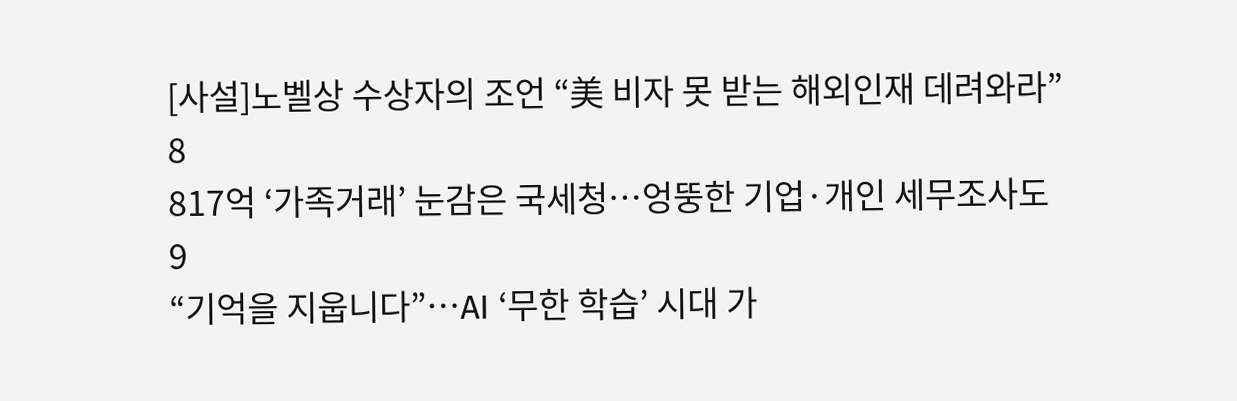[사설]노벨상 수상자의 조언 “美 비자 못 받는 해외인재 데려와라”
8
817억 ‘가족거래’ 눈감은 국세청…엉뚱한 기업·개인 세무조사도
9
“기억을 지웁니다”…AI ‘무한 학습’ 시대 가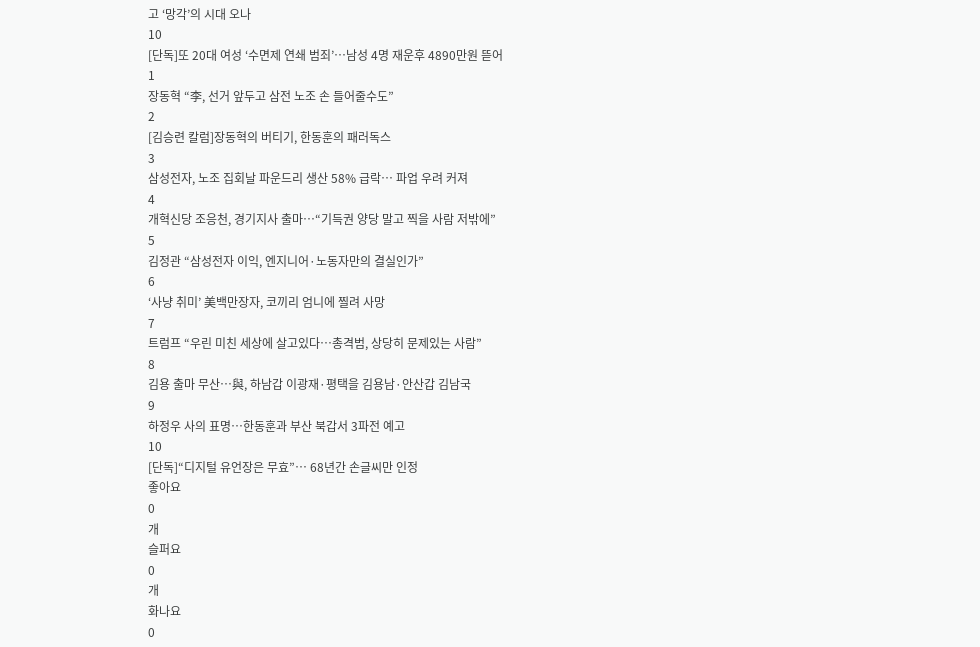고 ‘망각’의 시대 오나
10
[단독]또 20대 여성 ‘수면제 연쇄 범죄’…남성 4명 재운후 4890만원 뜯어
1
장동혁 “李, 선거 앞두고 삼전 노조 손 들어줄수도”
2
[김승련 칼럼]장동혁의 버티기, 한동훈의 패러독스
3
삼성전자, 노조 집회날 파운드리 생산 58% 급락… 파업 우려 커져
4
개혁신당 조응천, 경기지사 출마…“기득권 양당 말고 찍을 사람 저밖에”
5
김정관 “삼성전자 이익, 엔지니어·노동자만의 결실인가”
6
‘사냥 취미’ 美백만장자, 코끼리 엄니에 찔려 사망
7
트럼프 “우린 미친 세상에 살고있다…총격범, 상당히 문제있는 사람”
8
김용 출마 무산…與, 하남갑 이광재·평택을 김용남·안산갑 김남국
9
하정우 사의 표명…한동훈과 부산 북갑서 3파전 예고
10
[단독]“디지털 유언장은 무효”… 68년간 손글씨만 인정
좋아요
0
개
슬퍼요
0
개
화나요
0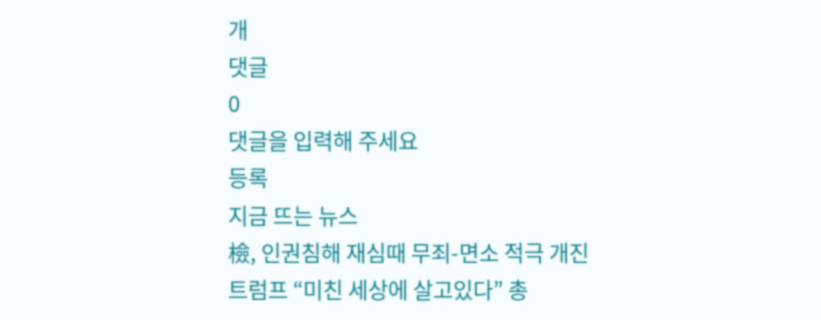개
댓글
0
댓글을 입력해 주세요
등록
지금 뜨는 뉴스
檢, 인권침해 재심때 무죄-면소 적극 개진
트럼프 “미친 세상에 살고있다” 총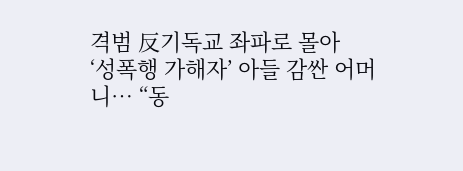격범 反기독교 좌파로 몰아
‘성폭행 가해자’ 아들 감싼 어머니… “동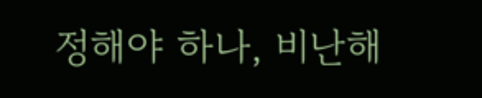정해야 하나, 비난해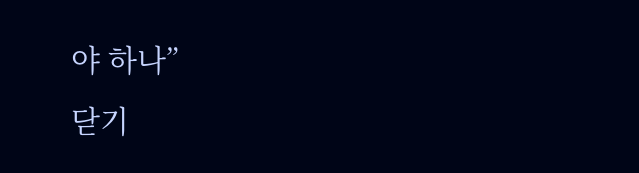야 하나”
닫기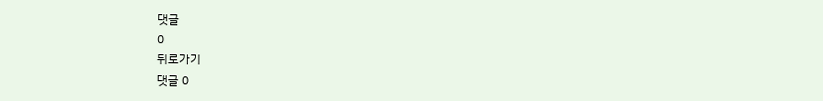댓글
0
뒤로가기
댓글 0